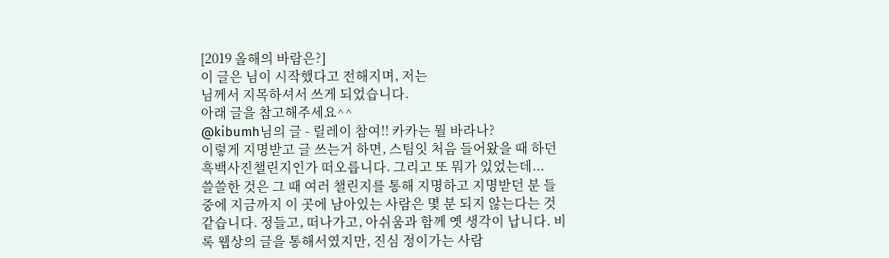[2019 올해의 바람은?]
이 글은 님이 시작했다고 전해지며, 저는
님께서 지목하셔서 쓰게 되었습니다.
아래 글을 참고해주세요^^
@kibumh님의 글 - 릴레이 참여!! 카카는 뭘 바라나?
이렇게 지명받고 글 쓰는거 하면, 스팀잇 처음 들어왔을 때 하던 흑백사진챌린지인가 떠오릅니다. 그리고 또 뭐가 있었는데...
쓸쓸한 것은 그 때 여러 챌린지를 통해 지명하고 지명받던 분 들 중에 지금까지 이 곳에 남아있는 사람은 몇 분 되지 않는다는 것 같습니다. 정들고, 떠나가고, 아쉬움과 함께 옛 생각이 납니다. 비록 웹상의 글을 통해서였지만, 진심 정이가는 사람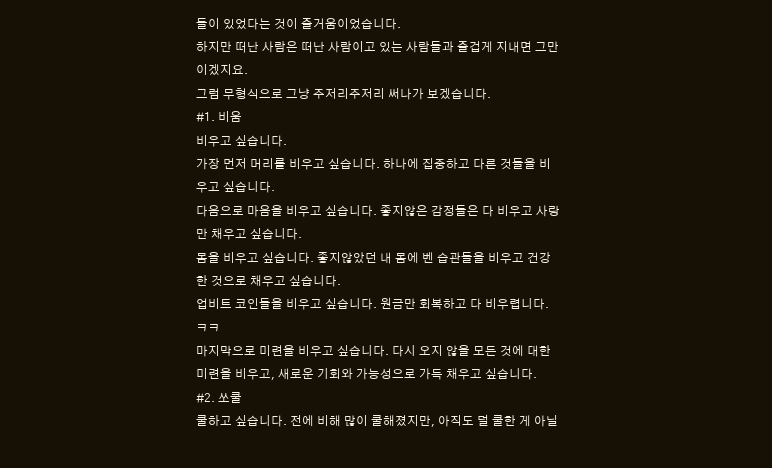들이 있었다는 것이 즐거움이었습니다.
하지만 떠난 사람은 떠난 사람이고 있는 사람들과 즐겁게 지내면 그만이겠지요.
그럼 무형식으로 그냥 주저리주저리 써나가 보겠습니다.
#1. 비움
비우고 싶습니다.
가장 먼저 머리를 비우고 싶습니다. 하나에 집중하고 다른 것들을 비우고 싶습니다.
다음으로 마음을 비우고 싶습니다. 좋지않은 감정들은 다 비우고 사랑만 채우고 싶습니다.
몸을 비우고 싶습니다. 좋지않았던 내 몸에 벤 습관들을 비우고 건강한 것으로 채우고 싶습니다.
업비트 코인들을 비우고 싶습니다. 원금만 회복하고 다 비우렵니다.ㅋㅋ
마지막으로 미련을 비우고 싶습니다. 다시 오지 않을 모든 것에 대한 미련을 비우고, 새로운 기회와 가능성으로 가득 채우고 싶습니다.
#2. 쏘쿨
쿨하고 싶습니다. 전에 비해 많이 쿨해졌지만, 아직도 덜 쿨한 게 아닐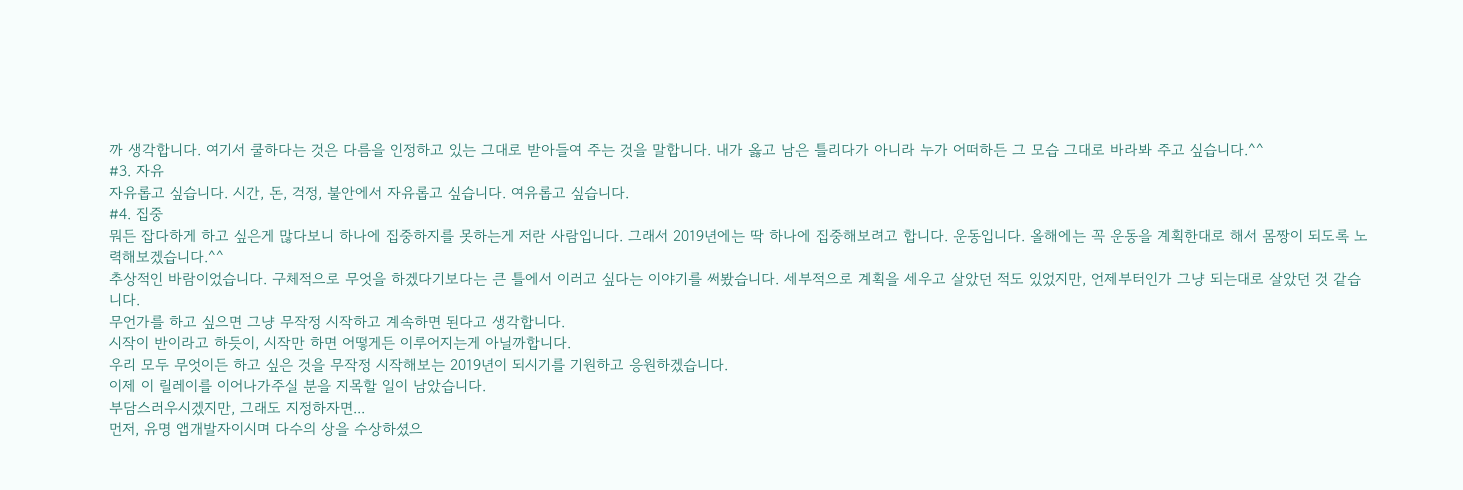까 생각합니다. 여기서 쿨하다는 것은 다름을 인정하고 있는 그대로 받아들여 주는 것을 말합니다. 내가 옳고 남은 틀리다가 아니라 누가 어떠하든 그 모습 그대로 바라봐 주고 싶습니다.^^
#3. 자유
자유롭고 싶습니다. 시간, 돈, 걱정, 불안에서 자유롭고 싶습니다. 여유롭고 싶습니다.
#4. 집중
뭐든 잡다하게 하고 싶은게 많다보니 하나에 집중하지를 못하는게 저란 사람입니다. 그래서 2019년에는 딱 하나에 집중해보려고 합니다. 운동입니다. 올해에는 꼭 운동을 계획한대로 해서 몸짱이 되도록 노력해보겠습니다.^^
추상적인 바람이었습니다. 구체적으로 무엇을 하겠다기보다는 큰 틀에서 이러고 싶다는 이야기를 써봤습니다. 세부적으로 계획을 세우고 살았던 적도 있었지만, 언제부터인가 그냥 되는대로 살았던 것 같습니다.
무언가를 하고 싶으면 그냥 무작정 시작하고 계속하면 된다고 생각합니다.
시작이 반이라고 하듯이, 시작만 하면 어떻게든 이루어지는게 아닐까합니다.
우리 모두 무엇이든 하고 싶은 것을 무작정 시작해보는 2019년이 되시기를 기원하고 응원하겠습니다.
이제 이 릴레이를 이어나가주실 분을 지목할 일이 남았습니다.
부담스러우시겠지만, 그래도 지정하자면...
먼저, 유명 앱개발자이시며 다수의 상을 수상하셨으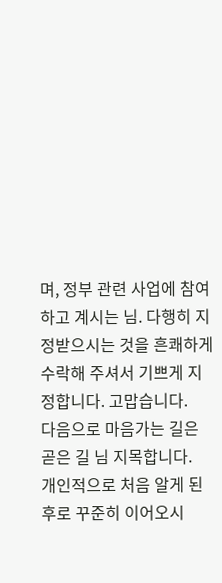며, 정부 관련 사업에 참여하고 계시는 님. 다행히 지정받으시는 것을 흔쾌하게 수락해 주셔서 기쁘게 지정합니다. 고맙습니다.
다음으로 마음가는 길은 곧은 길 님 지목합니다.
개인적으로 처음 알게 된 후로 꾸준히 이어오시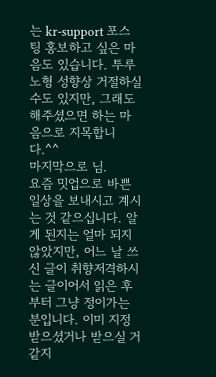는 kr-support 포스팅 홍보하고 싶은 마음도 있습니다. 투루노형 성향상 거절하실 수도 있지만, 그래도 해주셨으면 하는 마음으로 지목합니다.^^
마지막으로 님.
요즘 밋업으로 바쁜 일상을 보내시고 계시는 것 같으십니다. 알게 된지는 얼마 되지 않았지만, 어느 날 쓰신 글이 취향저격하시는 글이어서 읽은 후부터 그냥 정이가는 분입니다. 이미 지정받으셨거나 받으실 거 같지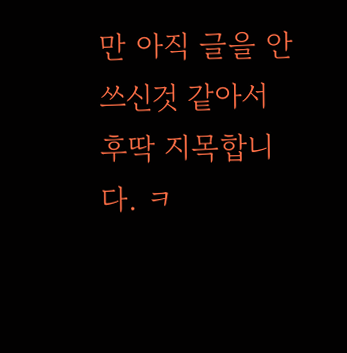만 아직 글을 안쓰신것 같아서 후딱 지목합니다. ㅋ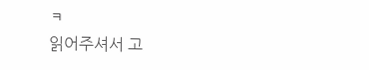ㅋ
읽어주셔서 고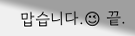맙습니다.😉 끝.